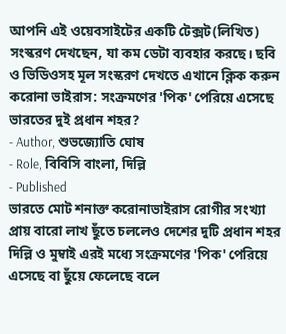আপনি এই ওয়েবসাইটের একটি টেক্সট(লিখিত) সংস্করণ দেখছেন, যা কম ডেটা ব্যবহার করছে। ছবি ও ভিডিওসহ মূল সংস্করণ দেখতে এখানে ক্লিক করুন
করোনা ভাইরাস: সংক্রমণের 'পিক' পেরিয়ে এসেছে ভারতের দুই প্রধান শহর?
- Author, শুভজ্যোতি ঘোষ
- Role, বিবিসি বাংলা, দিল্লি
- Published
ভারতে মোট শনাক্ত করোনাভাইরাস রোগীর সংখ্যা প্রায় বারো লাখ ছুঁতে চললেও দেশের দুটি প্রধান শহর দিল্লি ও মুম্বাই এরই মধ্যে সংক্রমণের 'পিক' পেরিয়ে এসেছে বা ছুঁয়ে ফেলেছে বলে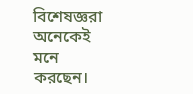বিশেষজ্ঞরা অনেকেই মনে করছেন।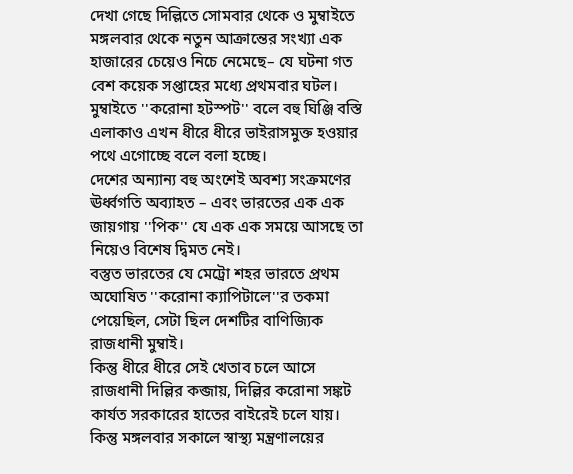দেখা গেছে দিল্লিতে সোমবার থেকে ও মুম্বাইতে মঙ্গলবার থেকে নতুন আক্রান্তের সংখ্যা এক হাজারের চেয়েও নিচে নেমেছে– যে ঘটনা গত বেশ কয়েক সপ্তাহের মধ্যে প্রথমবার ঘটল।
মুম্বাইতে ''করোনা হটস্পট'' বলে বহু ঘিঞ্জি বস্তি এলাকাও এখন ধীরে ধীরে ভাইরাসমুক্ত হওয়ার পথে এগোচ্ছে বলে বলা হচ্ছে।
দেশের অন্যান্য বহু অংশেই অবশ্য সংক্রমণের ঊর্ধ্বগতি অব্যাহত – এবং ভারতের এক এক জায়গায় ''পিক'' যে এক এক সময়ে আসছে তা নিয়েও বিশেষ দ্বিমত নেই।
বস্তুত ভারতের যে মেট্রো শহর ভারতে প্রথম অঘোষিত ''করোনা ক্যাপিটালে''র তকমা পেয়েছিল, সেটা ছিল দেশটির বাণিজ্যিক রাজধানী মুম্বাই।
কিন্তু ধীরে ধীরে সেই খেতাব চলে আসে রাজধানী দিল্লির কব্জায়, দিল্লির করোনা সঙ্কট কার্যত সরকারের হাতের বাইরেই চলে যায়।
কিন্তু মঙ্গলবার সকালে স্বাস্থ্য মন্ত্রণালয়ের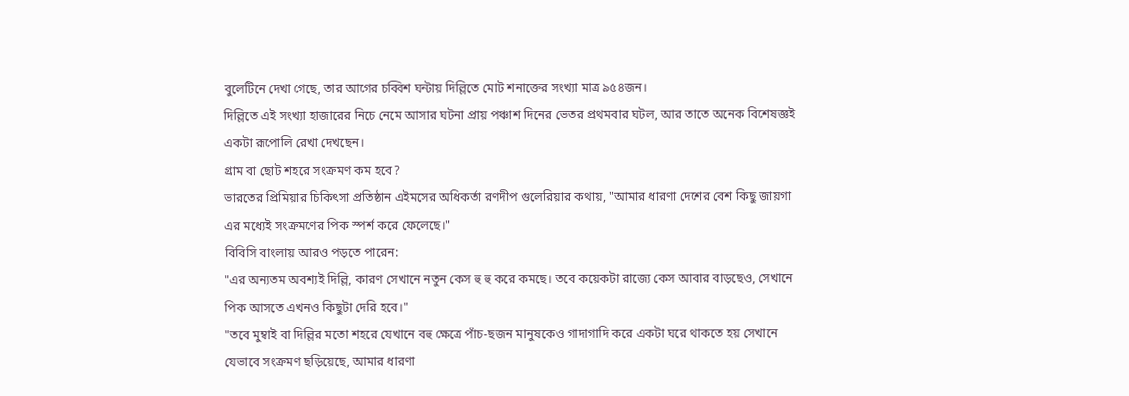বুলেটিনে দেখা গেছে, তার আগের চব্বিশ ঘন্টায় দিল্লিতে মোট শনাক্তের সংখ্যা মাত্র ৯৫৪জন।
দিল্লিতে এই সংখ্যা হাজারের নিচে নেমে আসার ঘটনা প্রায় পঞ্চাশ দিনের ভেতর প্রথমবার ঘটল, আর তাতে অনেক বিশেষজ্ঞই একটা রূপোলি রেখা দেখছেন।
গ্রাম বা ছোট শহরে সংক্রমণ কম হবে?
ভারতের প্রিমিয়ার চিকিৎসা প্রতিষ্ঠান এইমসের অধিকর্তা রণদীপ গুলেরিয়ার কথায়, "আমার ধারণা দেশের বেশ কিছু জায়গা এর মধ্যেই সংক্রমণের পিক স্পর্শ করে ফেলেছে।"
বিবিসি বাংলায় আরও পড়তে পারেন:
"এর অন্যতম অবশ্যই দিল্লি, কারণ সেখানে নতুন কেস হু হু করে কমছে। তবে কয়েকটা রাজ্যে কেস আবার বাড়ছেও, সেখানে পিক আসতে এখনও কিছুটা দেরি হবে।"
"তবে মুম্বাই বা দিল্লির মতো শহরে যেখানে বহু ক্ষেত্রে পাঁচ-ছজন মানুষকেও গাদাগাদি করে একটা ঘরে থাকতে হয় সেখানে যেভাবে সংক্রমণ ছড়িয়েছে, আমার ধারণা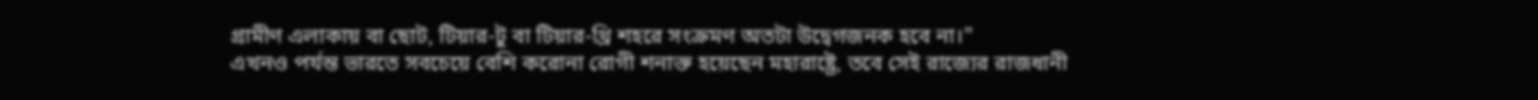গ্রামীণ এলাকায় বা ছোট, টিয়ার-টু বা টিয়ার-থ্রি শহরে সংক্রমণ অতটা উদ্বেগজনক হবে না।"
এখনও পর্যন্ত ভারতে সবচেয়ে বেশি করোনা রোগী শনাক্ত হয়েছেন মহারাষ্ট্রে, তবে সেই রাজ্যের রাজধানী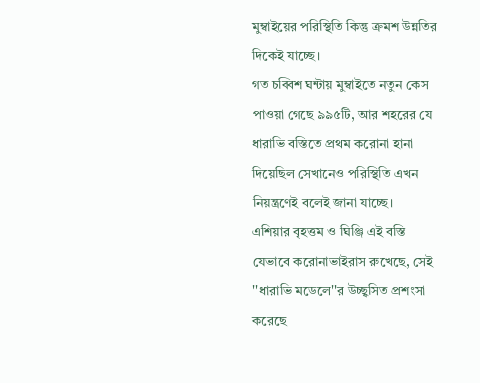মুম্বাইয়ের পরিস্থিতি কিন্তু ক্রমশ উন্নতির দিকেই যাচ্ছে।
গত চব্বিশ ঘন্টায় মুম্বাইতে নতুন কেস পাওয়া গেছে ৯৯৫টি, আর শহরের যে ধারাভি বস্তিতে প্রথম করোনা হানা দিয়েছিল সেখানেও পরিস্থিতি এখন নিয়ন্ত্রণেই বলেই জানা যাচ্ছে।
এশিয়ার বৃহত্তম ও ঘিঞ্জি এই বস্তি যেভাবে করোনাভাইরাস রুখেছে, সেই ''ধারাভি মডেলে''র উচ্ছ্বসিত প্রশংসা করেছে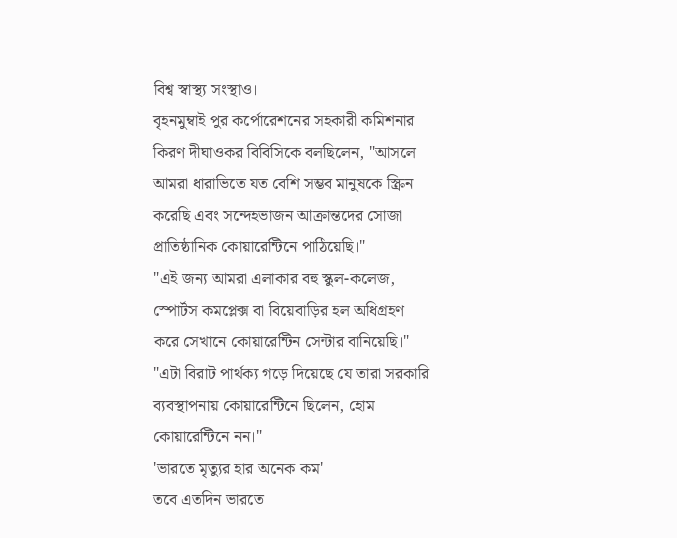বিশ্ব স্বাস্থ্য সংস্থাও।
বৃহনমুম্বাই পুর কর্পোরেশনের সহকারী কমিশনার কিরণ দীঘাওকর বিবিসিকে বলছিলেন, "আসলে আমরা ধারাভিতে যত বেশি সম্ভব মানুষকে স্ক্রিন করেছি এবং সন্দেহভাজন আক্রান্তদের সোজা প্রাতিষ্ঠানিক কোয়ারেন্টিনে পাঠিয়েছি।"
"এই জন্য আমরা এলাকার বহু স্কুল-কলেজ, স্পোর্টস কমপ্লেক্স বা বিয়েবাড়ির হল অধিগ্রহণ করে সেখানে কোয়ারেন্টিন সেন্টার বানিয়েছি।"
"এটা বিরাট পার্থক্য গড়ে দিয়েছে যে তারা সরকারি ব্যবস্থাপনায় কোয়ারেন্টিনে ছিলেন, হোম কোয়ারেন্টিনে নন।"
'ভারতে মৃত্যুর হার অনেক কম'
তবে এতদিন ভারতে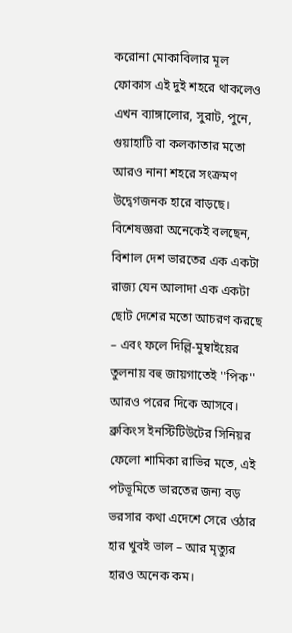করোনা মোকাবিলার মূল ফোকাস এই দুই শহরে থাকলেও এখন ব্যাঙ্গালোর, সুরাট, পুনে, গুয়াহাটি বা কলকাতার মতো আরও নানা শহরে সংক্রমণ উদ্বেগজনক হারে বাড়ছে।
বিশেষজ্ঞরা অনেকেই বলছেন, বিশাল দেশ ভারতের এক একটা রাজ্য যেন আলাদা এক একটা ছোট দেশের মতো আচরণ করছে – এবং ফলে দিল্লি-মুম্বাইয়ের তুলনায় বহু জায়গাতেই ''পিক'' আরও পরের দিকে আসবে।
ব্রুকিংস ইনস্টিটিউটের সিনিয়র ফেলো শামিকা রাভির মতে, এই পটভূমিতে ভারতের জন্য বড় ভরসার কথা এদেশে সেরে ওঠার হার খুবই ভাল – আর মৃত্যুর হারও অনেক কম।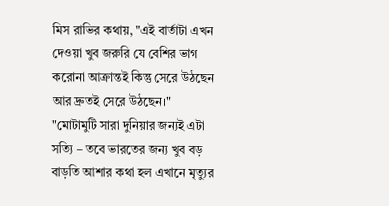মিস রাভির কথায়, "এই বার্তাটা এখন দেওয়া খুব জরুরি যে বেশির ভাগ করোনা আক্রান্তই কিন্তু সেরে উঠছেন আর দ্রুতই সেরে উঠছেন।"
"মোটামুটি সারা দুনিয়ার জন্যই এটা সত্যি – তবে ভারতের জন্য খুব বড় বাড়তি আশার কথা হল এখানে মৃত্যুর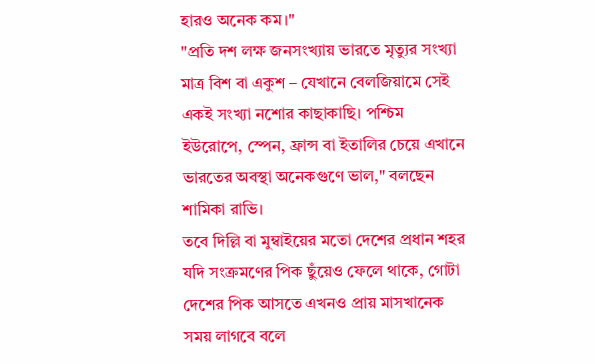হারও অনেক কম।"
"প্রতি দশ লক্ষ জনসংখ্যায় ভারতে মৃত্যুর সংখ্যা মাত্র বিশ বা একুশ – যেখানে বেলজিয়ামে সেই একই সংখ্যা নশোর কাছাকাছি। পশ্চিম ইউরোপে, স্পেন, ফ্রান্স বা ইতালির চেয়ে এখানে ভারতের অবস্থা অনেকগুণে ভাল," বলছেন শামিকা রাভি।
তবে দিল্লি বা মুম্বাইয়ের মতো দেশের প্রধান শহর যদি সংক্রমণের পিক ছুঁয়েও ফেলে থাকে, গোটা দেশের পিক আসতে এখনও প্রায় মাসখানেক সময় লাগবে বলে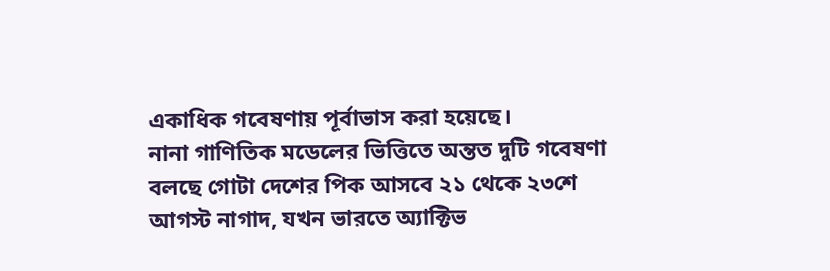একাধিক গবেষণায় পূর্বাভাস করা হয়েছে।
নানা গাণিতিক মডেলের ভিত্তিতে অন্তত দুটি গবেষণা বলছে গোটা দেশের পিক আসবে ২১ থেকে ২৩শে আগস্ট নাগাদ, যখন ভারতে অ্যাক্টিভ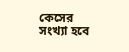কেসের সংখ্যা হবে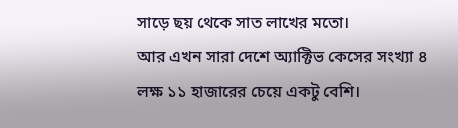সাড়ে ছয় থেকে সাত লাখের মতো।
আর এখন সারা দেশে অ্যাক্টিভ কেসের সংখ্যা ৪ লক্ষ ১১ হাজারের চেয়ে একটু বেশি।